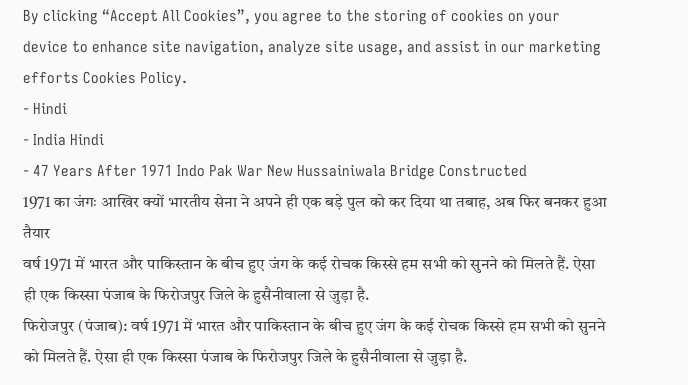By clicking “Accept All Cookies”, you agree to the storing of cookies on your device to enhance site navigation, analyze site usage, and assist in our marketing efforts Cookies Policy.
- Hindi
- India Hindi
- 47 Years After 1971 Indo Pak War New Hussainiwala Bridge Constructed
1971 का जंगः आखिर क्यों भारतीय सेना ने अपने ही एक बड़े पुल को कर दिया था तबाह, अब फिर बनकर हुआ तैयार
वर्ष 1971 में भारत और पाकिस्तान के बीच हुए जंग के कई रोचक किस्से हम सभी को सुनने को मिलते हैं. ऐसा ही एक किस्सा पंजाब के फिरोजपुर जिले के हुसैनीवाला से जुड़ा है.
फिरोजपुर (पंजाब): वर्ष 1971 में भारत और पाकिस्तान के बीच हुए जंग के कई रोचक किस्से हम सभी को सुनने को मिलते हैं. ऐसा ही एक किस्सा पंजाब के फिरोजपुर जिले के हुसैनीवाला से जुड़ा है.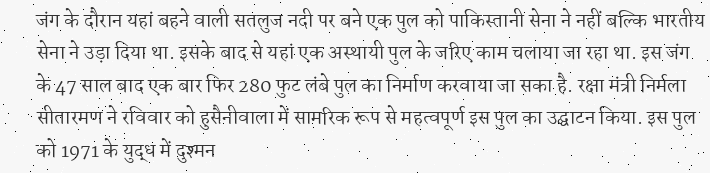जंग के दौरान यहां बहने वाली सतलुज नदी पर बने एक पुल को पाकिस्तानी सेना ने नहीं बल्कि भारतीय सेना ने उड़ा दिया था. इसके बाद से यहां एक अस्थायी पुल के जरिए काम चलाया जा रहा था. इस जंग के 47 साल बाद एक बार फिर 280 फुट लंबे पुल का निर्माण करवाया जा सका है. रक्षा मंत्री निर्मला सीतारमण ने रविवार को हुसैनीवाला में सामरिक रूप से महत्वपूर्ण इस पुल का उद्घाटन किया. इस पुल को 1971 के युद्ध में दुश्मन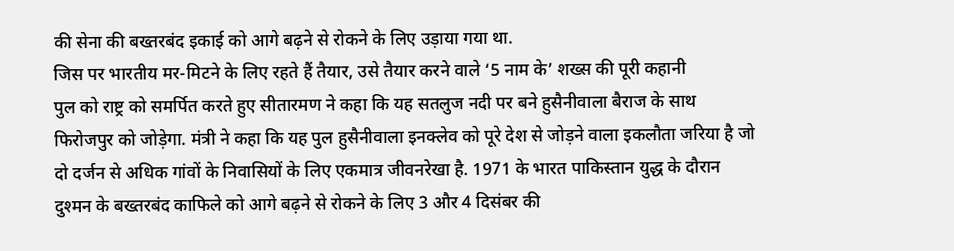की सेना की बख्तरबंद इकाई को आगे बढ़ने से रोकने के लिए उड़ाया गया था.
जिस पर भारतीय मर-मिटने के लिए रहते हैं तैयार, उसे तैयार करने वाले ‘5 नाम के’ शख्स की पूरी कहानी
पुल को राष्ट्र को समर्पित करते हुए सीतारमण ने कहा कि यह सतलुज नदी पर बने हुसैनीवाला बैराज के साथ फिरोजपुर को जोड़ेगा. मंत्री ने कहा कि यह पुल हुसैनीवाला इनक्लेव को पूरे देश से जोड़ने वाला इकलौता जरिया है जो दो दर्जन से अधिक गांवों के निवासियों के लिए एकमात्र जीवनरेखा है. 1971 के भारत पाकिस्तान युद्ध के दौरान दुश्मन के बख्तरबंद काफिले को आगे बढ़ने से रोकने के लिए 3 और 4 दिसंबर की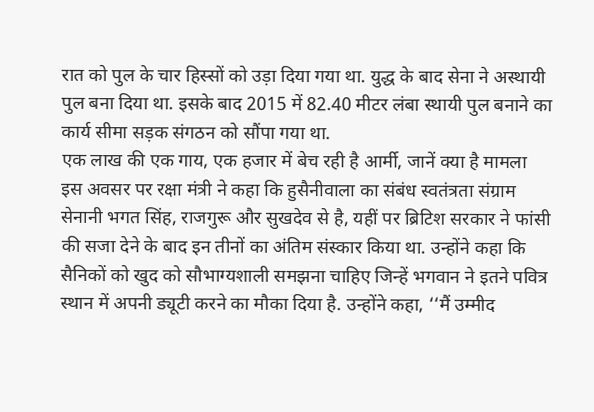रात को पुल के चार हिस्सों को उड़ा दिया गया था. युद्ध के बाद सेना ने अस्थायी पुल बना दिया था. इसके बाद 2015 में 82.40 मीटर लंबा स्थायी पुल बनाने का कार्य सीमा सड़क संगठन को सौंपा गया था.
एक लाख की एक गाय, एक हजार में बेच रही है आर्मी, जानें क्या है मामला
इस अवसर पर रक्षा मंत्री ने कहा कि हुसैनीवाला का संबंध स्वतंत्रता संग्राम सेनानी भगत सिंह, राजगुरू और सुखदेव से है, यहीं पर ब्रिटिश सरकार ने फांसी की सजा देने के बाद इन तीनों का अंतिम संस्कार किया था. उन्होंने कहा कि सैनिकों को खुद को सौभाग्यशाली समझना चाहिए जिन्हें भगवान ने इतने पवित्र स्थान में अपनी ड्यूटी करने का मौका दिया है. उन्होंने कहा, ‘‘मैं उम्मीद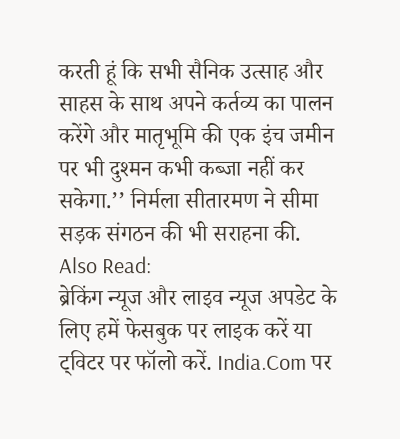करती हूं कि सभी सैनिक उत्साह और साहस के साथ अपने कर्तव्य का पालन करेंगे और मातृभूमि की एक इंच जमीन पर भी दुश्मन कभी कब्जा नहीं कर सकेगा.’’ निर्मला सीतारमण ने सीमा सड़क संगठन की भी सराहना की.
Also Read:
ब्रेकिंग न्यूज और लाइव न्यूज अपडेट के लिए हमें फेसबुक पर लाइक करें या ट्विटर पर फॉलो करें. India.Com पर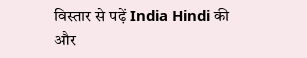विस्तार से पढ़ें India Hindi की और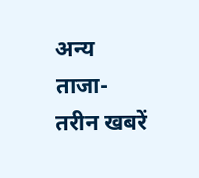अन्य ताजा-तरीन खबरें